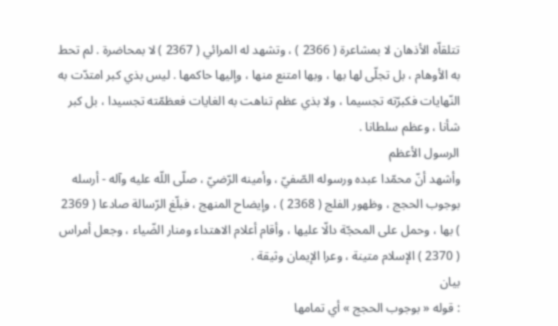تتلقاّه الأذهان لا بمشاعرة ( 2366 ) ، وتشهد له المرائي ( 2367 ) لا بمحاضرة . لم تحط به الأوهام ، بل تجلّى لها بها ، وبها امتنع منها ، وإليها حاكمها . ليس بذي كبر امتدّت به النّهايات فكبرّته تجسيما ، ولا بذي عظم تناهت به الغايات فعظمّته تجسيدا ، بل كبر شأنا ، وعظم سلطانا .
الرسول الأعظم
وأشهد أنّ محمّدا عبده ورسوله الصّفيّ ، وأمينه الرّضيّ ، صلّى اللّه عليه وآله - أرسله بوجوب الحجج ، وظهور الفلج ( 2368 ) ، وإيضاح المنهج ، فبلّغ الرّسالة صادعا ( 2369 ) بها ، وحمل على المحجّة دالّا عليها ، وأقام أعلام الاهتداء ومنار الضّياء ، وجعل أمراس ( 2370 ) الإسلام متينة ، وعرا الإيمان وثيقة .
بيان
: قوله « بوجوب الحجج » أي تمامها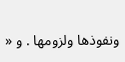ونفوذها ولزومها . و «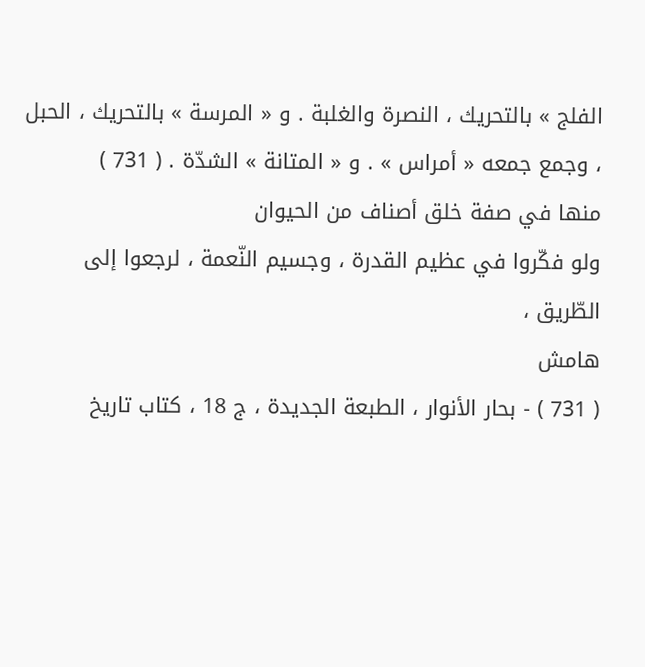الفلج » بالتحريك ، النصرة والغلبة . و « المرسة » بالتحريك ، الحبل ، وجمع جمعه « أمراس » . و « المتانة » الشدّة . ( 731 )
منها في صفة خلق أصناف من الحيوان
ولو فكّروا في عظيم القدرة ، وجسيم النّعمة ، لرجعوا إلى الطّريق ،
هامش
( 731 ) - بحار الأنوار ، الطبعة الجديدة ، ج 18 ، كتاب تاريخ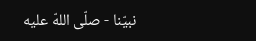نبيّنا - صلّى اللهّ عليه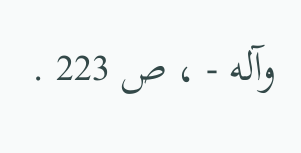وآله - ، ص 223 .